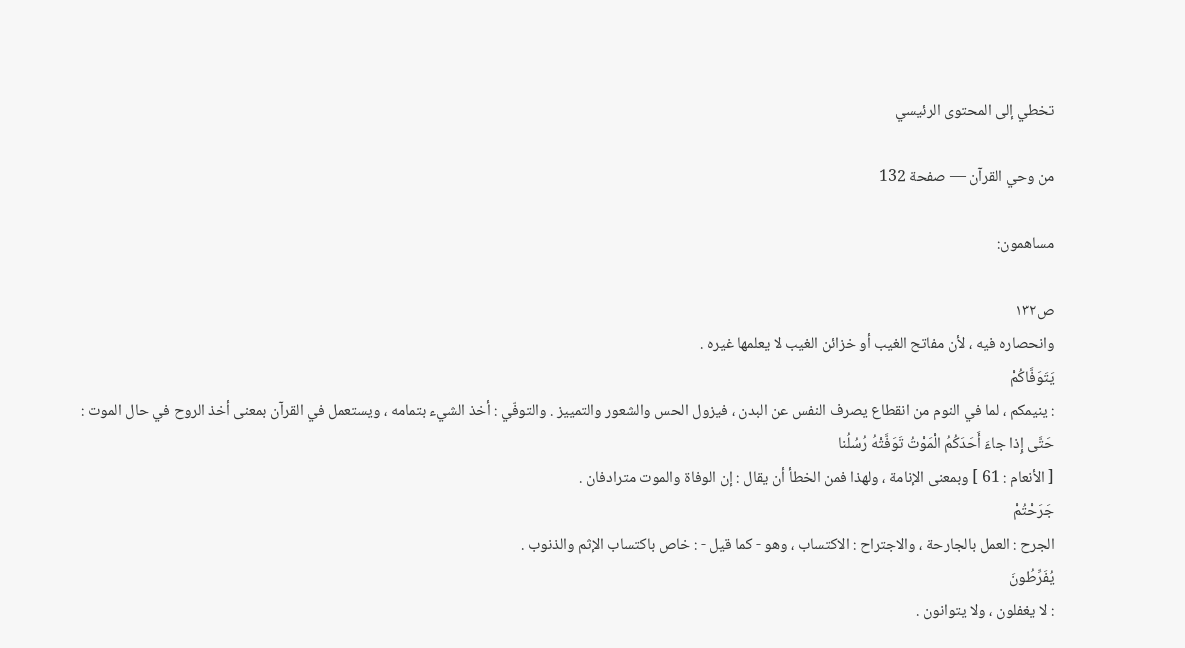تخطي إلى المحتوى الرئيسي

من وحي القرآن — صفحة 132

مساهمون:

ص١٣٢
وانحصاره فيه ، لأن مفاتح الغيب أو خزائن الغيب لا يعلمها غيره .
يَتَوَفَّاكُمْ
: ينيمكم ، لما في النوم من انقطاع يصرف النفس عن البدن ، فيزول الحس والشعور والتمييز . والتوفّي : أخذ الشيء بتمامه ، ويستعمل في القرآن بمعنى أخذ الروح في حال الموت :
حَتَّى إِذا جاءَ أَحَدَكُمُ الْمَوْتُ تَوَفَّتْهُ رُسُلُنا
[ الأنعام : 61 ] وبمعنى الإنامة ، ولهذا فمن الخطأ أن يقال : إن الوفاة والموت مترادفان .
جَرَحْتُمْ
الجرح : العمل بالجارحة ، والاجتراح : الاكتساب ، وهو - كما قيل - : خاص باكتساب الإثم والذنوب .
يُفَرِّطُونَ
: لا يغفلون ، ولا يتوانون .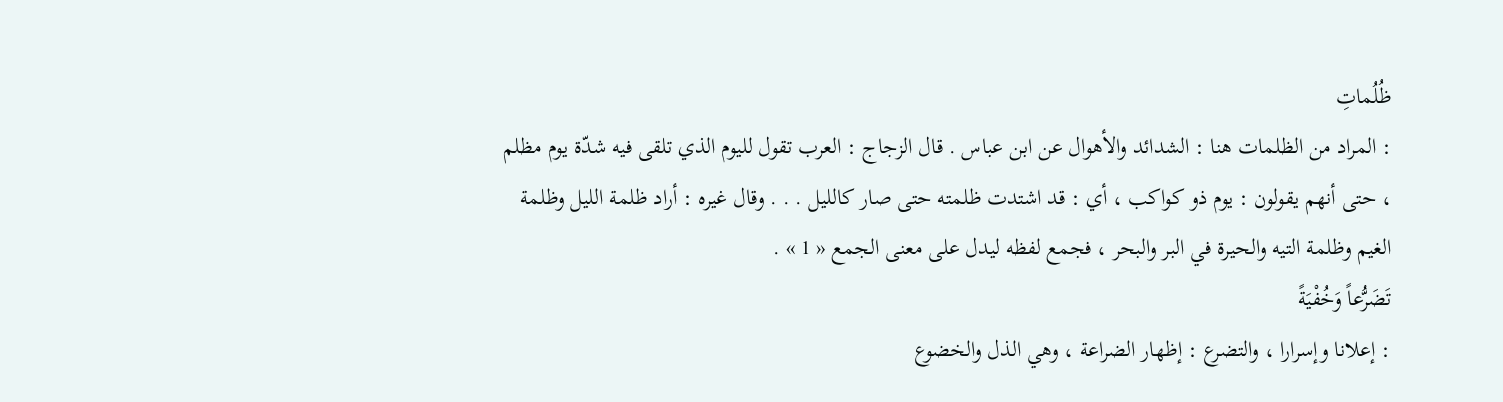ظُلُماتِ
: المراد من الظلمات هنا : الشدائد والأهوال عن ابن عباس . قال الزجاج : العرب تقول لليوم الذي تلقى فيه شدّة يوم مظلم ، حتى أنهم يقولون : يوم ذو كواكب ، أي : قد اشتدت ظلمته حتى صار كالليل . . . وقال غيره : أراد ظلمة الليل وظلمة الغيم وظلمة التيه والحيرة في البر والبحر ، فجمع لفظه ليدل على معنى الجمع « 1 » .
تَضَرُّعاً وَخُفْيَةً
: إعلانا وإسرارا ، والتضرع : إظهار الضراعة ، وهي الذل والخضوع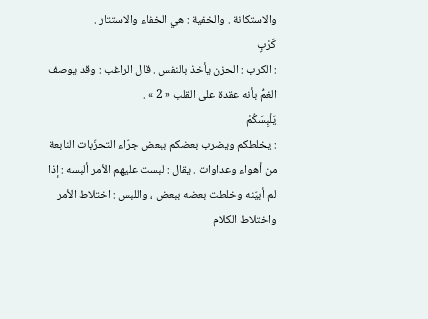والاستكانة . والخفية : هي الخفاء والاستتار .
كَرْبٍ
: الكرب : الحزن يأخذ بالنفس . قال الراغب : وقد يوصف الغمُّ بأنه عقدة على القلب « 2 » .
يَلْبِسَكُمْ
: يخلطكم ويضرب بعضكم ببعض جرّاء التحزّبات النابعة من أهواء وعداوات . يقال : لبست عليهم الأمر ألبسه : إذا لم أبيّنه وخلطت بعضه ببعض ، واللبس : اختلاط الأمر واختلاط الكلام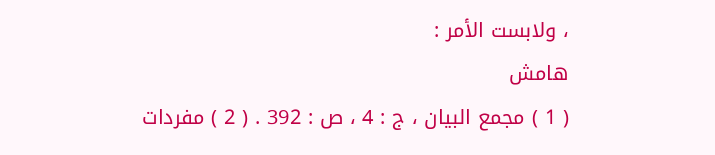، ولابست الأمر :
هامش
( 1 ) مجمع البيان ، ج : 4 ، ص : 392 . ( 2 ) مفردات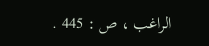الراغب ، ص : 445 .